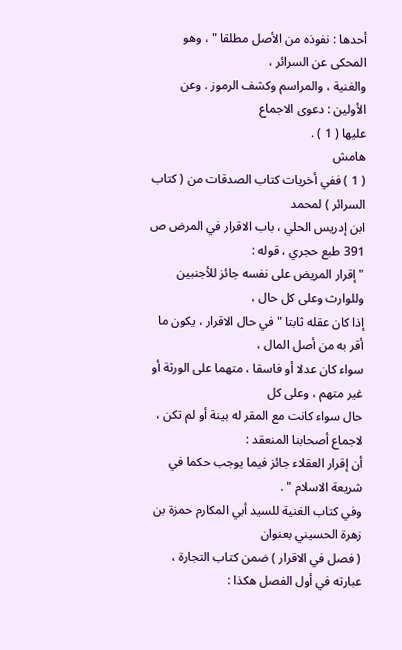أحدها : نفوذه من الأصل مطلقا " ، وهو المحكى عن السرائر ،
والغنية ، والمراسم وكشف الرموز . وعن الأولين : دعوى الاجماع
عليها ( 1 ) .
هامش
( 1 ) ففي أخريات كتاب الصدقات من ( كتاب السرائر ) لمحمد
ابن إدريس الحلي ، باب الاقرار في المرض ص 391 طبع حجري ، قوله :
" إقرار المريض على نفسه جائز للأجنبين وللوارث وعلى كل حال ،
إذا كان عقله ثابتا " في حال الاقرار ، يكون ما أقر به من أصل المال ،
سواء كان عدلا أو فاسقا ، متهما على الورثة أو غير متهم ، وعلى كل
حال سواء كانت مع المقر له بينة أو لم تكن ، لاجماع أصحابنا المنعقد :
أن إقرار العقلاء جائز فيما يوجب حكما في شريعة الاسلام " .
وفي كتاب الغنية للسيد أبي المكارم حمزة بن زهرة الحسيني بعنوان
( فصل في الاقرار ) ضمن كتاب التجارة ، عبارته في أول الفصل هكذا :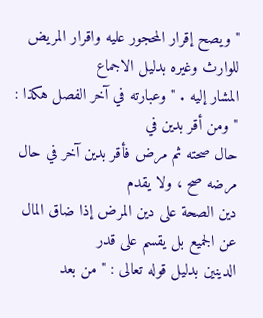" ويصح إقرار المحجور عليه واقرار المريض للوارث وغيره بدليل الاجماع
المشار إليه . " وعبارته في آخر الفصل هكذا : " ومن أقر بدين في
حال صحته ثم مرض فأقر بدين آخر في حال مرضه صح ، ولا يقدم
دين الصحة على دين المرض إذا ضاق المال عن الجميع بل يقسم على قدر
الدينين بدليل قوله تعالى : " من بعد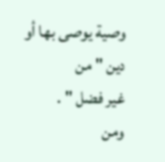وصية يوصى بها أو دين " من
غير فضل " .
ومن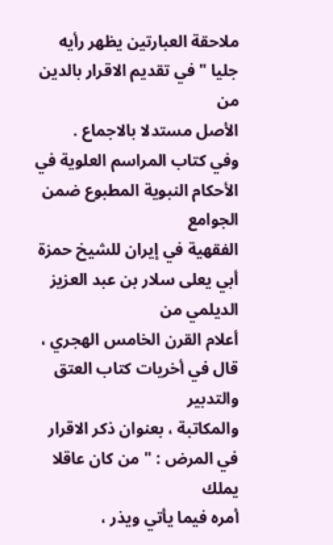ملاحقة العبارتين يظهر رأيه جليا " في تقديم الاقرار بالدين من
الأصل مستدلا بالاجماع .
وفي كتاب المراسم العلوية في الأحكام النبوية المطبوع ضمن الجوامع
الفقهية في إيران للشيخ حمزة أبي يعلى سلار بن عبد العزيز الديلمي من
أعلام القرن الخامس الهجري ، قال في أخريات كتاب العتق والتدبير
والمكاتبة ، بعنوان ذكر الاقرار في المرض : " من كان عاقلا يملك
أمره فيما يأتي ويذر ،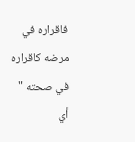فاقراره في مرضه كاقراره في صحته " أي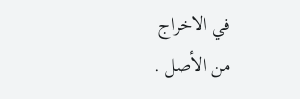في الاخراج
من الأصل .